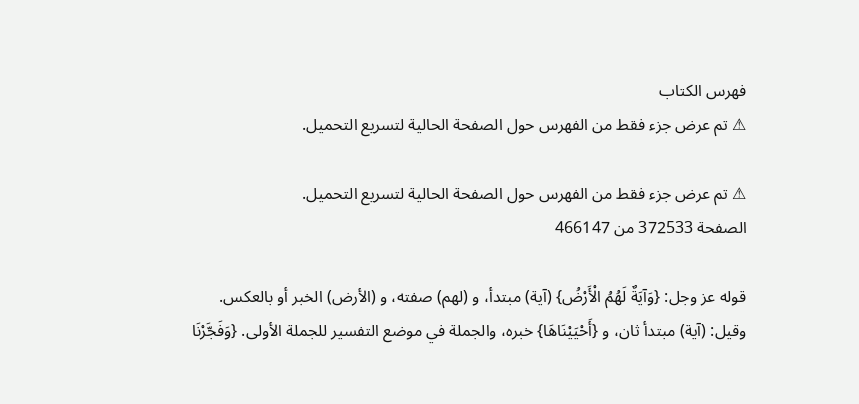فهرس الكتاب
⚠ تم عرض جزء فقط من الفهرس حول الصفحة الحالية لتسريع التحميل.

⚠ تم عرض جزء فقط من الفهرس حول الصفحة الحالية لتسريع التحميل.
الصفحة 372533 من 466147

قوله عز وجل: {وَآيَةٌ لَهُمُ الْأَرْضُ} (آية) مبتدأ، و (لهم) صفته، و (الأرض) الخبر أو بالعكس. وقيل: (آية) مبتدأ ثان، و {أَحْيَيْنَاهَا} خبره، والجملة في موضع التفسير للجملة الأولى. {وَفَجَّرْنَا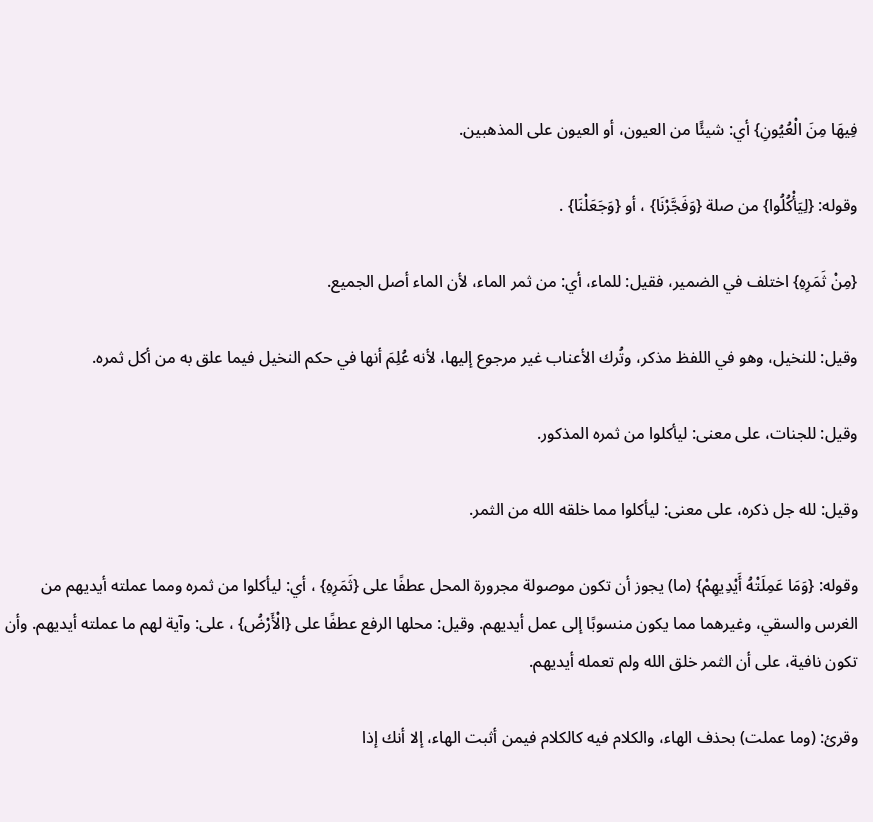فِيهَا مِنَ الْعُيُونِ} أي: شيئًا من العيون، أو العيون على المذهبين.

وقوله: {لِيَأْكُلُوا} من صلة {وَفَجَّرْنَا} ، أو {وَجَعَلْنَا} .

{مِنْ ثَمَرِهِ} اختلف في الضمير، فقيل: للماء، أي: من ثمر الماء، لأن الماء أصل الجميع.

وقيل: للنخيل، وهو في اللفظ مذكر، وتُرك الأعناب غير مرجوع إليها، لأنه عُلِمَ أنها في حكم النخيل فيما علق به من أكل ثمره.

وقيل: للجنات، على معنى: ليأكلوا من ثمره المذكور.

وقيل: لله جل ذكره، على معنى: ليأكلوا مما خلقه الله من الثمر.

وقوله: {وَمَا عَمِلَتْهُ أَيْدِيهِمْ} (ما) يجوز أن تكون موصولة مجرورة المحل عطفًا على {ثَمَرِهِ} ، أي: ليأكلوا من ثمره ومما عملته أيديهم من الغرس والسقي، وغيرهما مما يكون منسوبًا إلى عمل أيديهم. وقيل: محلها الرفع عطفًا على {الْأَرْضُ} ، على: وآية لهم ما عملته أيديهم. وأن تكون نافية، على أن الثمر خلق الله ولم تعمله أيديهم.

وقرئ: (وما عملت) بحذف الهاء، والكلام فيه كالكلام فيمن أثبت الهاء، إلا أنك إذا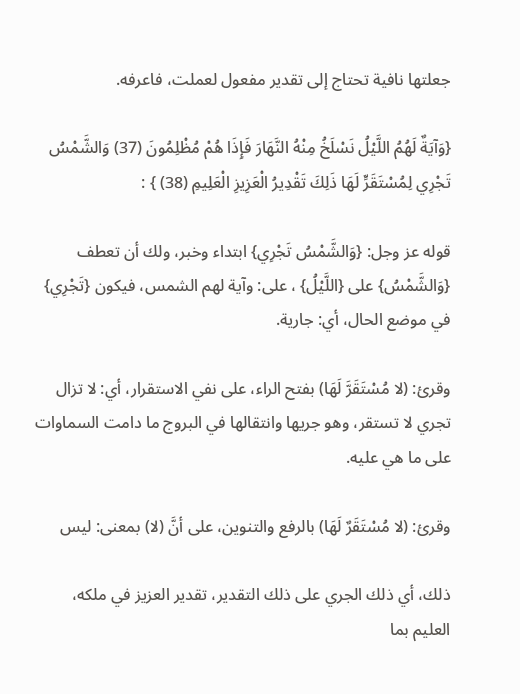جعلتها نافية تحتاج إلى تقدير مفعول لعملت، فاعرفه.

{وَآيَةٌ لَهُمُ اللَّيْلُ نَسْلَخُ مِنْهُ النَّهَارَ فَإِذَا هُمْ مُظْلِمُونَ (37) وَالشَّمْسُ تَجْرِي لِمُسْتَقَرٍّ لَهَا ذَلِكَ تَقْدِيرُ الْعَزِيزِ الْعَلِيمِ (38) } :

قوله عز وجل: {وَالشَّمْسُ تَجْرِي} ابتداء وخبر، ولك أن تعطف {وَالشَّمْسُ} على {اللَّيْلُ} ، على: وآية لهم الشمس، فيكون {تَجْرِي} في موضع الحال، أي: جارية.

وقرئ: (لا مُسْتَقَرَّ لَهَا) بفتح الراء، على نفي الاستقرار، أي: لا تزال تجري لا تستقر، وهو جريها وانتقالها في البروج ما دامت السماوات على ما هي عليه.

وقرئ: (لا مُسْتَقَرٌ لَهَا) بالرفع والتنوين، على أنَّ (لا) بمعنى: ليس

ذلك، أي ذلك الجري على ذلك التقدير، تقدير العزيز في ملكه، العليم بما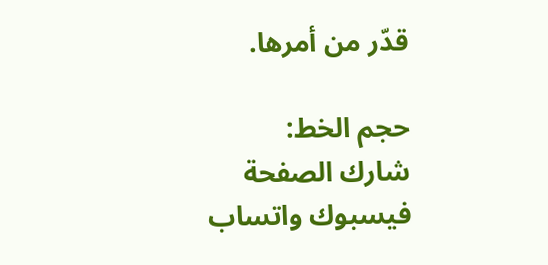قدّر من أمرها.

حجم الخط:
شارك الصفحة
فيسبوك واتساب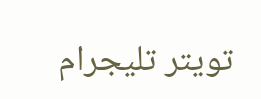تويتر تليجرام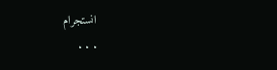انستجرام
. . .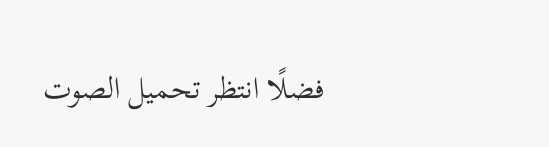فضلًا انتظر تحميل الصوت